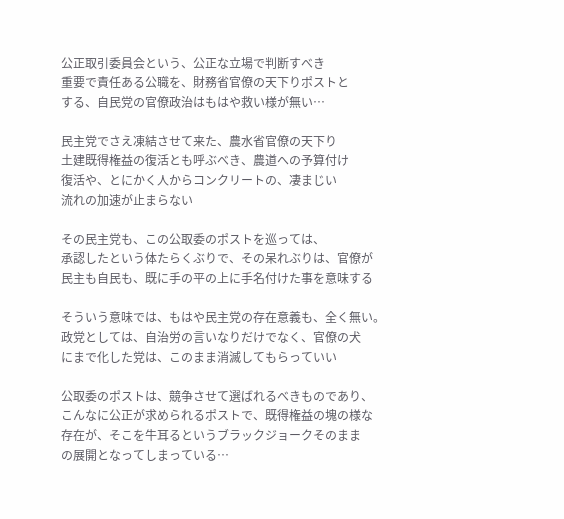公正取引委員会という、公正な立場で判断すべき
重要で責任ある公職を、財務省官僚の天下りポストと
する、自民党の官僚政治はもはや救い様が無い…

民主党でさえ凍結させて来た、農水省官僚の天下り
土建既得権益の復活とも呼ぶべき、農道への予算付け
復活や、とにかく人からコンクリートの、凄まじい
流れの加速が止まらない

その民主党も、この公取委のポストを巡っては、
承認したという体たらくぶりで、その呆れぶりは、官僚が
民主も自民も、既に手の平の上に手名付けた事を意味する

そういう意味では、もはや民主党の存在意義も、全く無い。
政党としては、自治労の言いなりだけでなく、官僚の犬
にまで化した党は、このまま消滅してもらっていい

公取委のポストは、競争させて選ばれるべきものであり、
こんなに公正が求められるポストで、既得権益の塊の様な
存在が、そこを牛耳るというブラックジョークそのまま
の展開となってしまっている…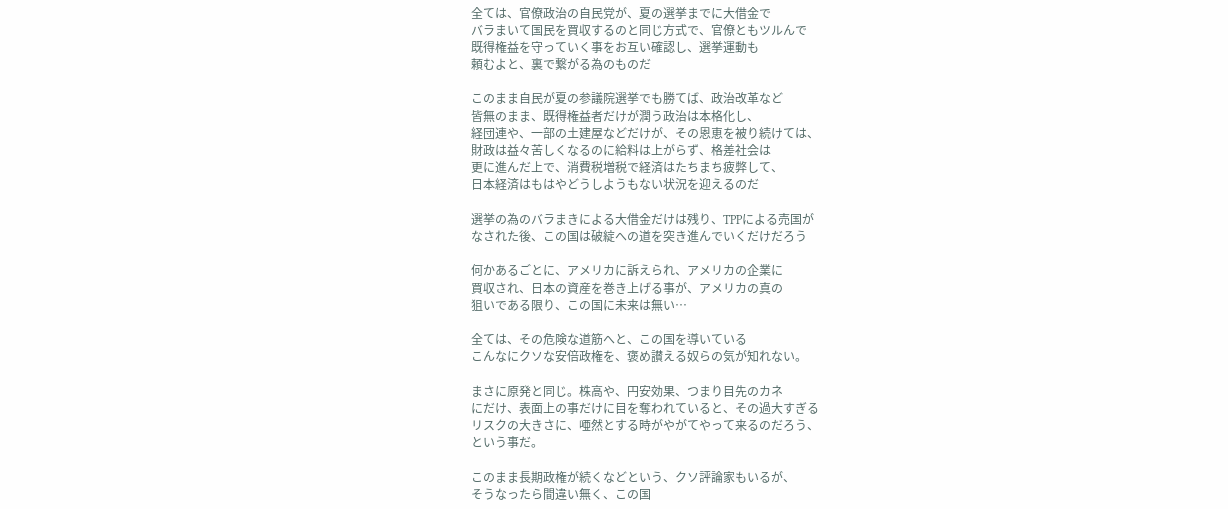全ては、官僚政治の自民党が、夏の選挙までに大借金で
バラまいて国民を買収するのと同じ方式で、官僚ともツルんで
既得権益を守っていく事をお互い確認し、選挙運動も
頼むよと、裏で繋がる為のものだ

このまま自民が夏の参議院選挙でも勝てば、政治改革など
皆無のまま、既得権益者だけが潤う政治は本格化し、
経団連や、一部の土建屋などだけが、その恩恵を被り続けては、
財政は益々苦しくなるのに給料は上がらず、格差社会は
更に進んだ上で、消費税増税で経済はたちまち疲弊して、
日本経済はもはやどうしようもない状況を迎えるのだ

選挙の為のバラまきによる大借金だけは残り、TPPによる売国が
なされた後、この国は破綻への道を突き進んでいくだけだろう

何かあるごとに、アメリカに訴えられ、アメリカの企業に
買収され、日本の資産を巻き上げる事が、アメリカの真の
狙いである限り、この国に未来は無い…

全ては、その危険な道筋へと、この国を導いている
こんなにクソな安倍政権を、褒め讃える奴らの気が知れない。

まさに原発と同じ。株高や、円安効果、つまり目先のカネ
にだけ、表面上の事だけに目を奪われていると、その過大すぎる
リスクの大きさに、唖然とする時がやがてやって来るのだろう、
という事だ。

このまま長期政権が続くなどという、クソ評論家もいるが、
そうなったら間違い無く、この国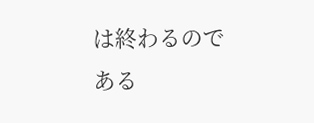は終わるのである